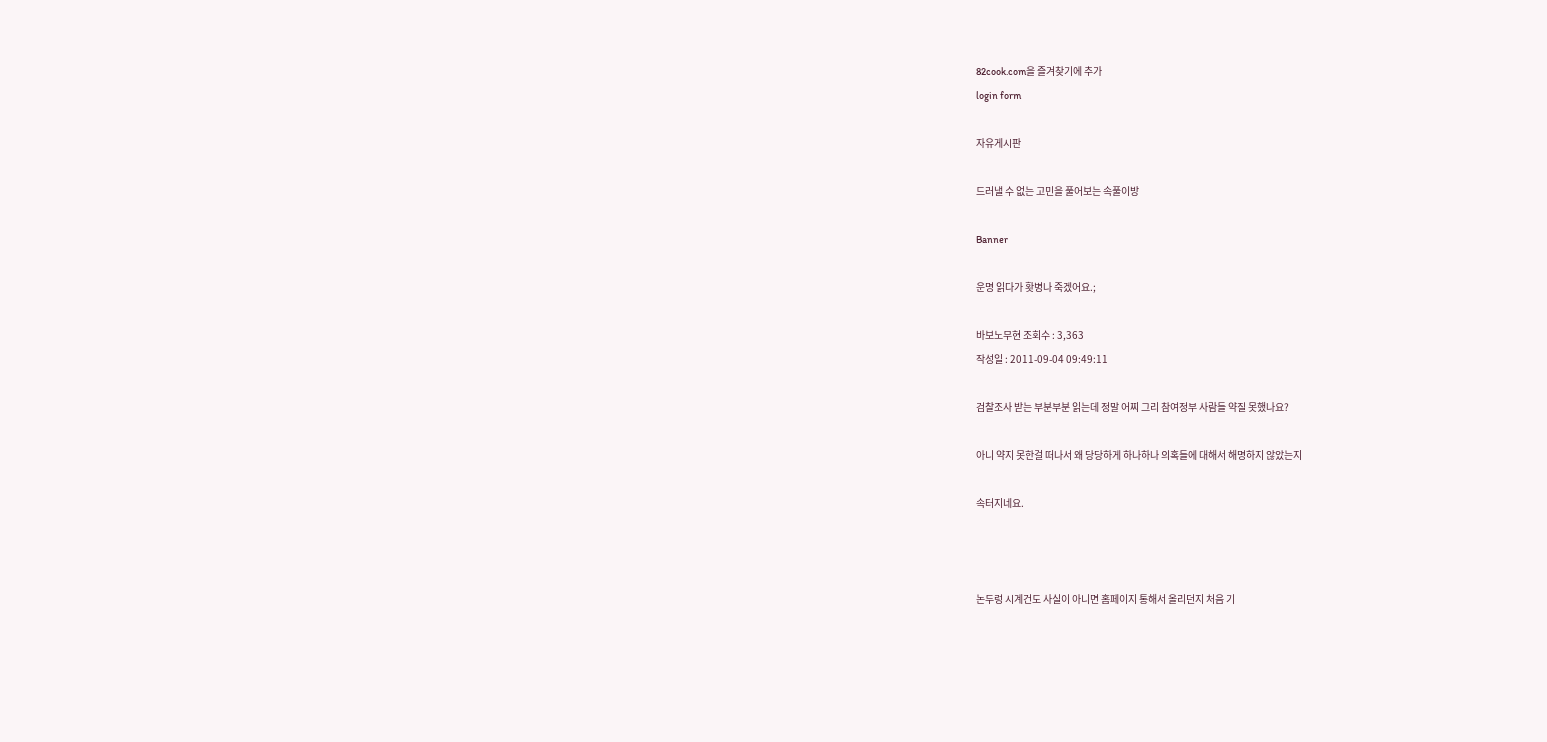82cook.com을 즐겨찾기에 추가
login form

자유게시판

드러낼 수 없는 고민을 풀어보는 속풀이방

Banner

운명 읽다가 홧병나 죽겠어요.;

바보노무현 조회수 : 3,363
작성일 : 2011-09-04 09:49:11

검찰조사 받는 부분부분 읽는데 정말 어찌 그리 참여정부 사람들 약질 못했나요?

아니 약지 못한걸 떠나서 왜 당당하게 하나하나 의혹들에 대해서 해명하지 않았는지

속터지네요.



논두렁 시계건도 사실이 아니면 홈페이지 통해서 올리던지 처음 기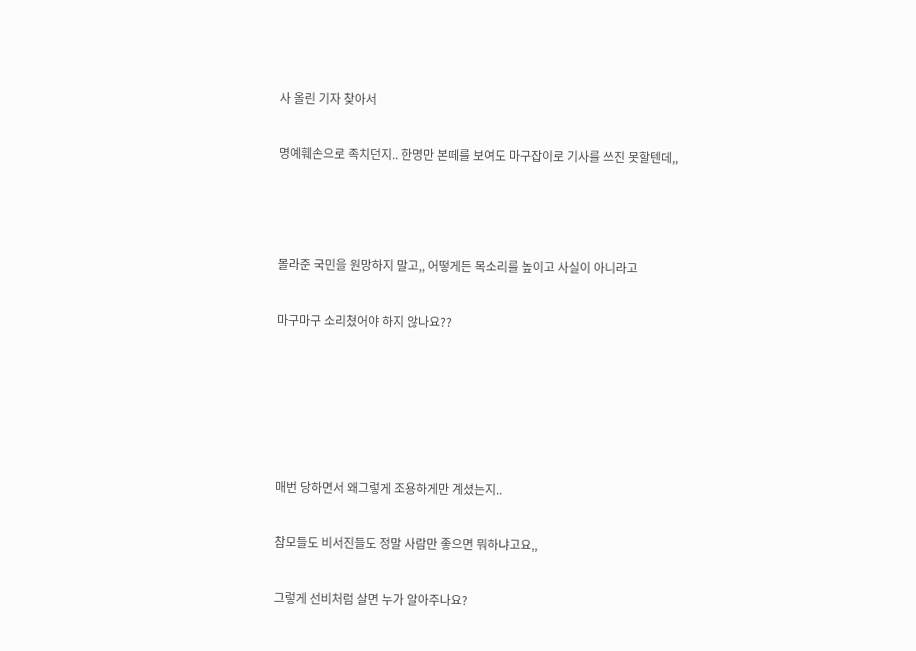사 올린 기자 찾아서

명예훼손으로 족치던지.. 한명만 본떼를 보여도 마구잡이로 기사를 쓰진 못할텐데,,



몰라준 국민을 원망하지 말고,, 어떻게든 목소리를 높이고 사실이 아니라고

마구마구 소리쳤어야 하지 않나요??





매번 당하면서 왜그렇게 조용하게만 계셨는지..

참모들도 비서진들도 정말 사람만 좋으면 뭐하냐고요,,

그렇게 선비처럼 살면 누가 알아주나요?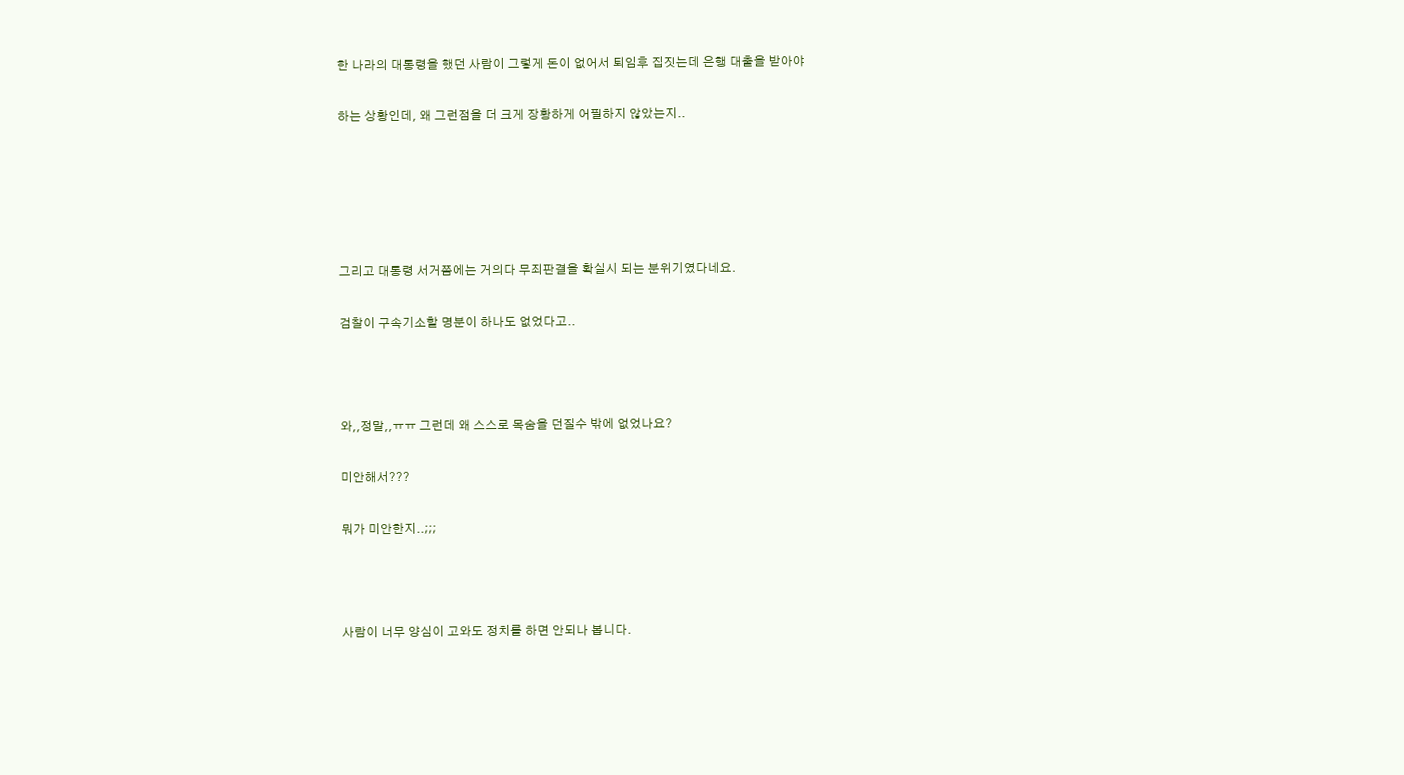한 나라의 대통령을 했던 사람이 그렇게 돈이 없어서 퇴임후 집짓는데 은행 대출을 받아야

하는 상황인데, 왜 그런점을 더 크게 장황하게 어필하지 않았는지..





그리고 대통령 서거쯤에는 거의다 무죄판결을 확실시 되는 분위기였다네요.

검찰이 구속기소할 명분이 하나도 없었다고..



와,,정말,,ㅠㅠ 그런데 왜 스스로 목숨을 던질수 밖에 없었나요?

미안해서???

뭐가 미안한지..;;;



사람이 너무 양심이 고와도 정치를 하면 안되나 봅니다.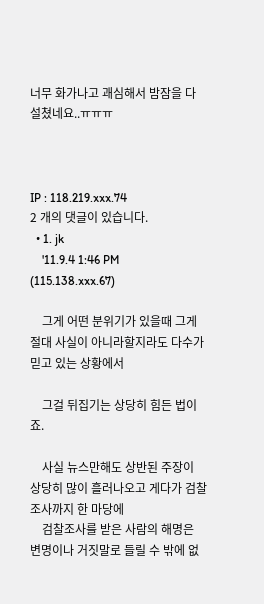너무 화가나고 괘심해서 밤잠을 다 설쳤네요..ㅠㅠㅠ



IP : 118.219.xxx.74
2 개의 댓글이 있습니다.
  • 1. jk
    '11.9.4 1:46 PM (115.138.xxx.67)

    그게 어떤 분위기가 있을때 그게 절대 사실이 아니라할지라도 다수가 믿고 있는 상황에서

    그걸 뒤집기는 상당히 힘든 법이죠.

    사실 뉴스만해도 상반된 주장이 상당히 많이 흘러나오고 게다가 검찰조사까지 한 마당에
    검찰조사를 받은 사람의 해명은 변명이나 거짓말로 들릴 수 밖에 없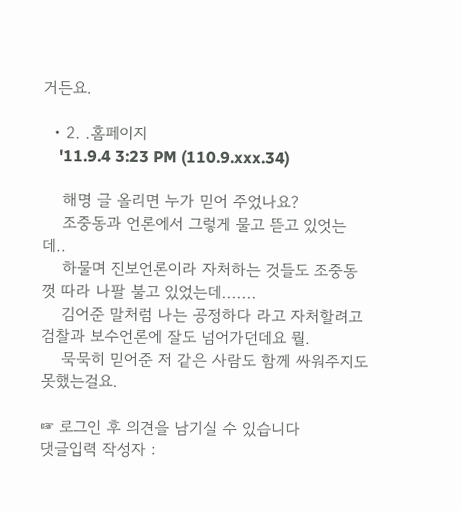거든요.

  • 2. .홈페이지
    '11.9.4 3:23 PM (110.9.xxx.34)

    해명 글 올리면 누가 믿어 주었나요?
    조중동과 언론에서 그렇게 물고 뜯고 있엇는데..
    하물며 진보언론이라 자처하는 것들도 조중동껏 따라 나팔 불고 있었는데.......
    김어준 말처럼 나는 공정하다 라고 자처할려고 검찰과 보수언론에 잘도 넘어가던데요 뭘.
    묵묵히 믿어준 저 같은 사람도 함께 싸워주지도 못했는걸요.

☞ 로그인 후 의견을 남기실 수 있습니다
댓글입력 작성자 :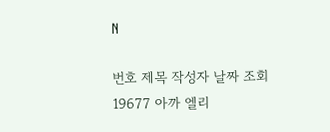N

번호 제목 작성자 날짜 조회
19677 아까 엘리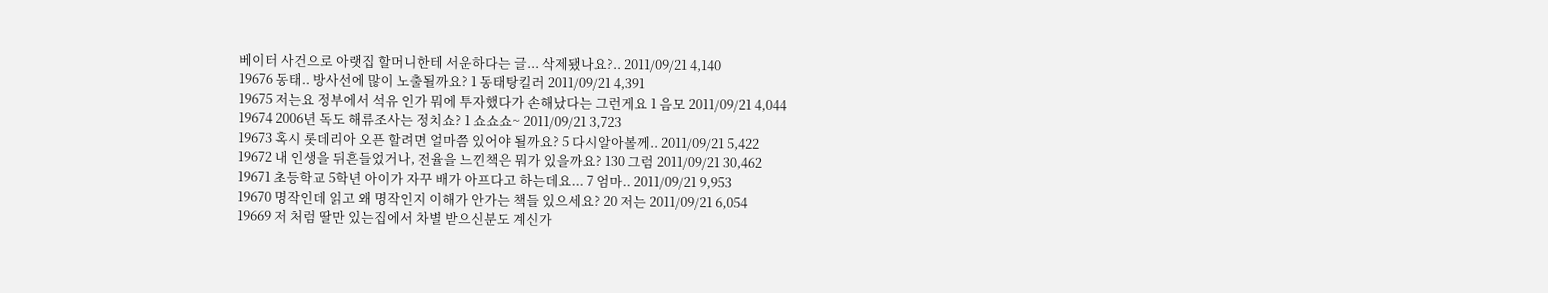베이터 사건으로 아랫집 할머니한테 서운하다는 글... 삭제됐나요?.. 2011/09/21 4,140
19676 동태.. 방사선에 많이 노출될까요? 1 동태탕킬러 2011/09/21 4,391
19675 저는요 정부에서 석유 인가 뭐에 투자했다가 손해났다는 그런게요 1 음모 2011/09/21 4,044
19674 2006년 독도 해류조사는 정치쇼? 1 쇼쇼쇼~ 2011/09/21 3,723
19673 혹시 롯데리아 오픈 할려면 얼마쯤 있어야 될까요? 5 다시알아볼께.. 2011/09/21 5,422
19672 내 인생을 뒤흔들었거나, 전율을 느낀책은 뭐가 있을까요? 130 그럼 2011/09/21 30,462
19671 초등학교 5학년 아이가 자꾸 배가 아프다고 하는데요... 7 엄마.. 2011/09/21 9,953
19670 명작인데 읽고 왜 명작인지 이해가 안가는 책들 있으세요? 20 저는 2011/09/21 6,054
19669 저 처럼 딸만 있는집에서 차별 받으신분도 계신가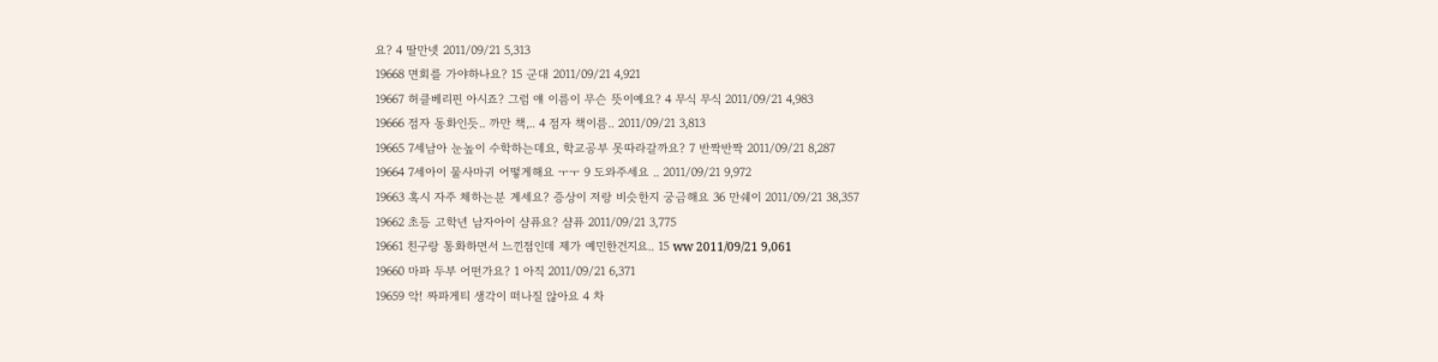요? 4 딸만넷 2011/09/21 5,313
19668 면회를 가야하나요? 15 군대 2011/09/21 4,921
19667 허클베리핀 아시죠? 그럼 얘 이름이 무슨 뜻이예요? 4 무식 무식 2011/09/21 4,983
19666 점자 동화인듯.. 까만 책,.. 4 점자 책이름.. 2011/09/21 3,813
19665 7세남아 눈높이 수학하는데요, 학교공부 못따라갈까요? 7 반짝반짝 2011/09/21 8,287
19664 7세아이 물사마귀 어떻게해요 ㅜㅜ 9 도와주세요 .. 2011/09/21 9,972
19663 혹시 자주 체하는분 계세요? 증상이 저랑 비슷한지 궁금해요 36 만쉐이 2011/09/21 38,357
19662 초등 고학년 남자아이 샴퓨요? 샴퓨 2011/09/21 3,775
19661 친구랑 통화하면서 느낀점인데 제가 예민한건지요.. 15 ww 2011/09/21 9,061
19660 마파 두부 어떤가요? 1 아직 2011/09/21 6,371
19659 악! 짜파게티 생각이 떠나질 않아요 4 차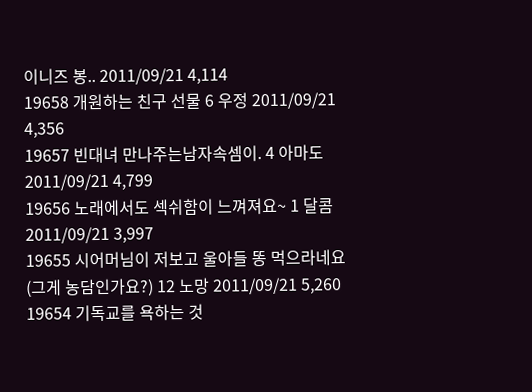이니즈 봉.. 2011/09/21 4,114
19658 개원하는 친구 선물 6 우정 2011/09/21 4,356
19657 빈대녀 만나주는남자속셈이. 4 아마도 2011/09/21 4,799
19656 노래에서도 섹쉬함이 느껴져요~ 1 달콤 2011/09/21 3,997
19655 시어머님이 저보고 울아들 똥 먹으라네요(그게 농담인가요?) 12 노망 2011/09/21 5,260
19654 기독교를 욕하는 것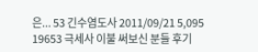은... 53 긴수염도사 2011/09/21 5,095
19653 극세사 이불 써보신 분들 후기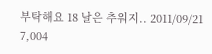부탁해요 18 날은 추워지.. 2011/09/21 7,004